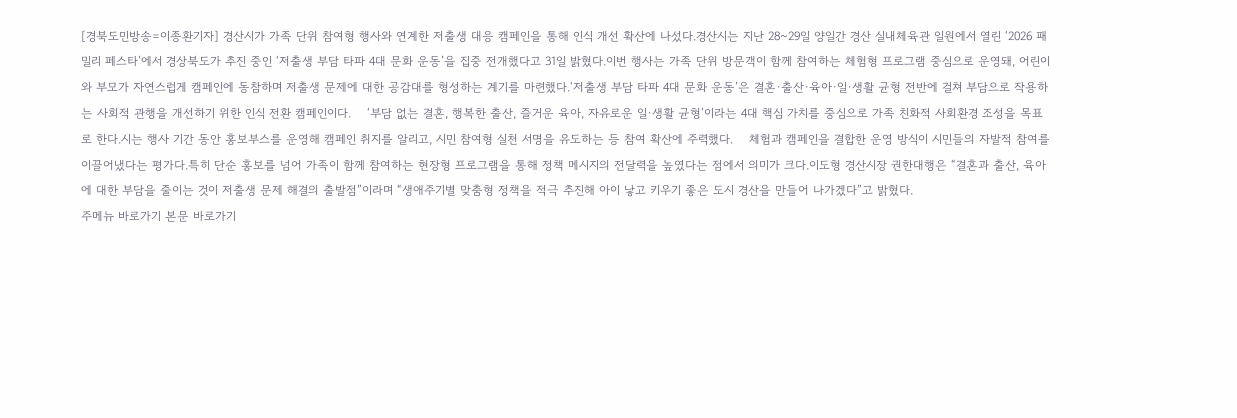[경북도민방송=이종환기자] 경산시가 가족 단위 참여형 행사와 연계한 저출생 대응 캠페인을 통해 인식 개선 확산에 나섰다.경산시는 지난 28~29일 양일간 경산 실내체육관 일원에서 열린 ‘2026 패밀리 페스타’에서 경상북도가 추진 중인 ‘저출생 부담 타파 4대 문화 운동’을 집중 전개했다고 31일 밝혔다.이번 행사는 가족 단위 방문객이 함께 참여하는 체험형 프로그램 중심으로 운영돼, 어린이와 부모가 자연스럽게 캠페인에 동참하며 저출생 문제에 대한 공감대를 형성하는 계기를 마련했다.‘저출생 부담 타파 4대 문화 운동’은 결혼·출산·육아·일·생활 균형 전반에 걸쳐 부담으로 작용하는 사회적 관행을 개선하기 위한 인식 전환 캠페인이다.    ‘부담 없는 결혼, 행복한 출산, 즐거운 육아, 자유로운 일·생활 균형’이라는 4대 핵심 가치를 중심으로 가족 친화적 사회환경 조성을 목표로 한다.시는 행사 기간 동안 홍보부스를 운영해 캠페인 취지를 알리고, 시민 참여형 실천 서명을 유도하는 등 참여 확산에 주력했다.    체험과 캠페인을 결합한 운영 방식이 시민들의 자발적 참여를 이끌어냈다는 평가다.특히 단순 홍보를 넘어 가족이 함께 참여하는 현장형 프로그램을 통해 정책 메시지의 전달력을 높였다는 점에서 의미가 크다.이도형 경산시장 권한대행은 “결혼과 출산, 육아에 대한 부담을 줄이는 것이 저출생 문제 해결의 출발점”이라며 “생애주기별 맞춤형 정책을 적극 추진해 아이 낳고 키우기 좋은 도시 경산을 만들어 나가겠다”고 밝혔다.
주메뉴 바로가기 본문 바로가기